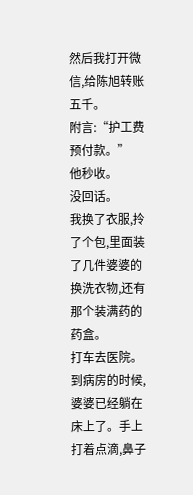然后我打开微信,给陈旭转账五千。
附言:“护工费预付款。”
他秒收。
没回话。
我换了衣服,拎了个包,里面装了几件婆婆的换洗衣物,还有那个装满药的药盒。
打车去医院。
到病房的时候,婆婆已经躺在床上了。手上打着点滴,鼻子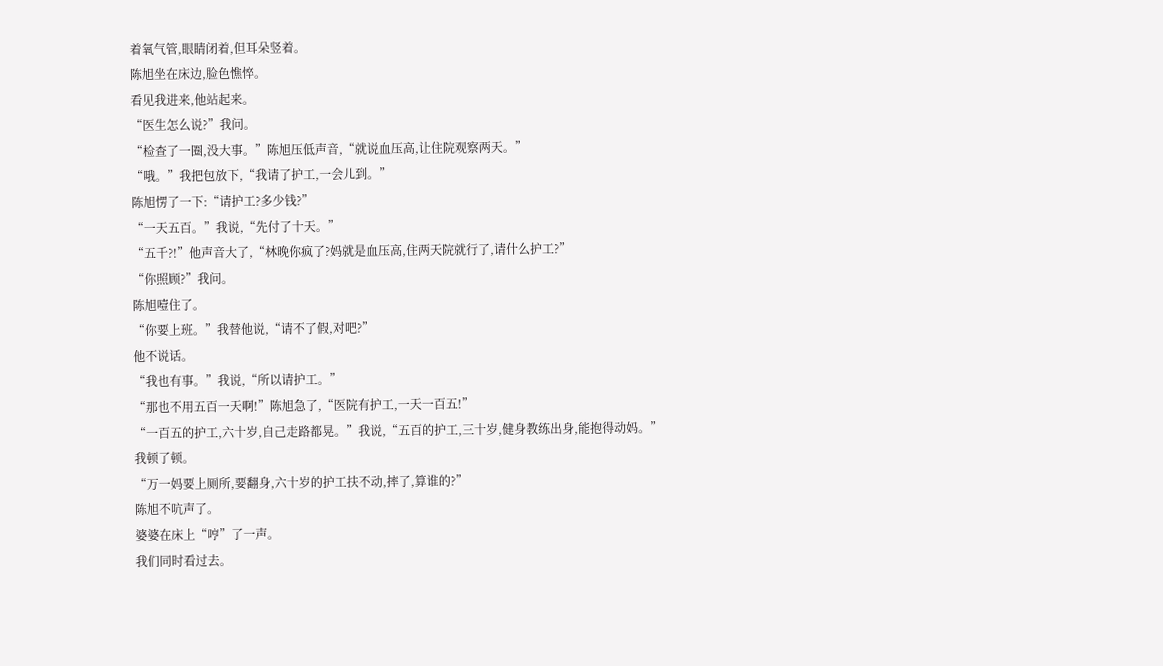着氧气管,眼睛闭着,但耳朵竖着。
陈旭坐在床边,脸色憔悴。
看见我进来,他站起来。
“医生怎么说?”我问。
“检查了一圈,没大事。”陈旭压低声音,“就说血压高,让住院观察两天。”
“哦。”我把包放下,“我请了护工,一会儿到。”
陈旭愣了一下:“请护工?多少钱?”
“一天五百。”我说,“先付了十天。”
“五千?!”他声音大了,“林晚你疯了?妈就是血压高,住两天院就行了,请什么护工?”
“你照顾?”我问。
陈旭噎住了。
“你要上班。”我替他说,“请不了假,对吧?”
他不说话。
“我也有事。”我说,“所以请护工。”
“那也不用五百一天啊!”陈旭急了,“医院有护工,一天一百五!”
“一百五的护工,六十岁,自己走路都晃。”我说,“五百的护工,三十岁,健身教练出身,能抱得动妈。”
我顿了顿。
“万一妈要上厕所,要翻身,六十岁的护工扶不动,摔了,算谁的?”
陈旭不吭声了。
婆婆在床上“哼”了一声。
我们同时看过去。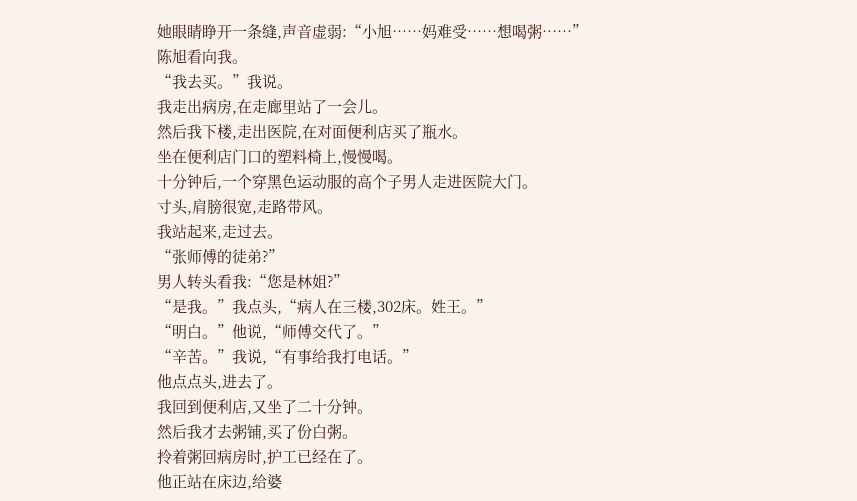她眼睛睁开一条缝,声音虚弱:“小旭……妈难受……想喝粥……”
陈旭看向我。
“我去买。”我说。
我走出病房,在走廊里站了一会儿。
然后我下楼,走出医院,在对面便利店买了瓶水。
坐在便利店门口的塑料椅上,慢慢喝。
十分钟后,一个穿黑色运动服的高个子男人走进医院大门。
寸头,肩膀很宽,走路带风。
我站起来,走过去。
“张师傅的徒弟?”
男人转头看我:“您是林姐?”
“是我。”我点头,“病人在三楼,302床。姓王。”
“明白。”他说,“师傅交代了。”
“辛苦。”我说,“有事给我打电话。”
他点点头,进去了。
我回到便利店,又坐了二十分钟。
然后我才去粥铺,买了份白粥。
拎着粥回病房时,护工已经在了。
他正站在床边,给婆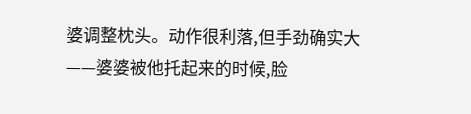婆调整枕头。动作很利落,但手劲确实大——婆婆被他托起来的时候,脸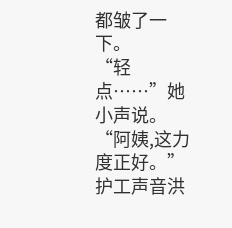都皱了一下。
“轻点……”她小声说。
“阿姨,这力度正好。”护工声音洪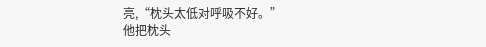亮,“枕头太低对呼吸不好。”
他把枕头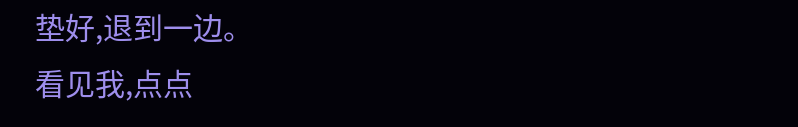垫好,退到一边。
看见我,点点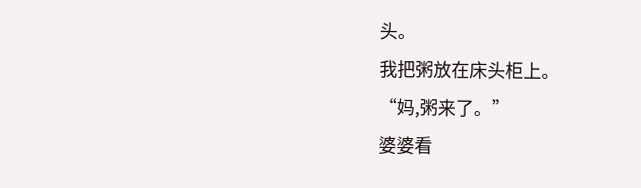头。
我把粥放在床头柜上。
“妈,粥来了。”
婆婆看